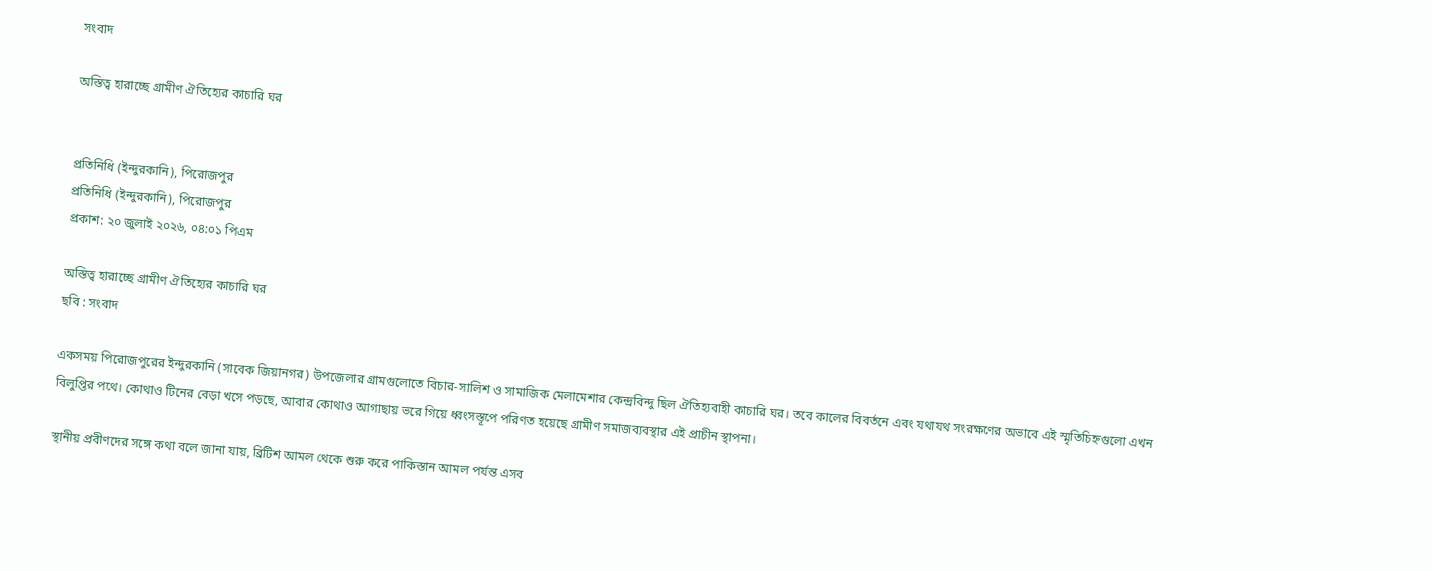সংবাদ

অস্তিত্ব হারাচ্ছে গ্রামীণ ঐতিহ্যের কাচারি ঘর


প্রতিনিধি (ইন্দুরকানি), পিরোজপুর
প্রতিনিধি (ইন্দুরকানি), পিরোজপুর
প্রকাশ: ২০ জুলাই ২০২৬, ০৪:০১ পিএম

অস্তিত্ব হারাচ্ছে গ্রামীণ ঐতিহ্যের কাচারি ঘর
ছবি : সংবাদ

একসময় পিরোজপুরের ইন্দুরকানি (সাবেক জিয়ানগর) উপজেলার গ্রামগুলোতে বিচার-সালিশ ও সামাজিক মেলামেশার কেন্দ্রবিন্দু ছিল ঐতিহ্যবাহী কাচারি ঘর। তবে কালের বিবর্তনে এবং যথাযথ সংরক্ষণের অভাবে এই স্মৃতিচিহ্নগুলো এখন বিলুপ্তির পথে। কোথাও টিনের বেড়া খসে পড়ছে, আবার কোথাও আগাছায় ভরে গিয়ে ধ্বংসস্তূপে পরিণত হয়েছে গ্রামীণ সমাজব্যবস্থার এই প্রাচীন স্থাপনা।

স্থানীয় প্রবীণদের সঙ্গে কথা বলে জানা যায়, ব্রিটিশ আমল থেকে শুরু করে পাকিস্তান আমল পর্যন্ত এসব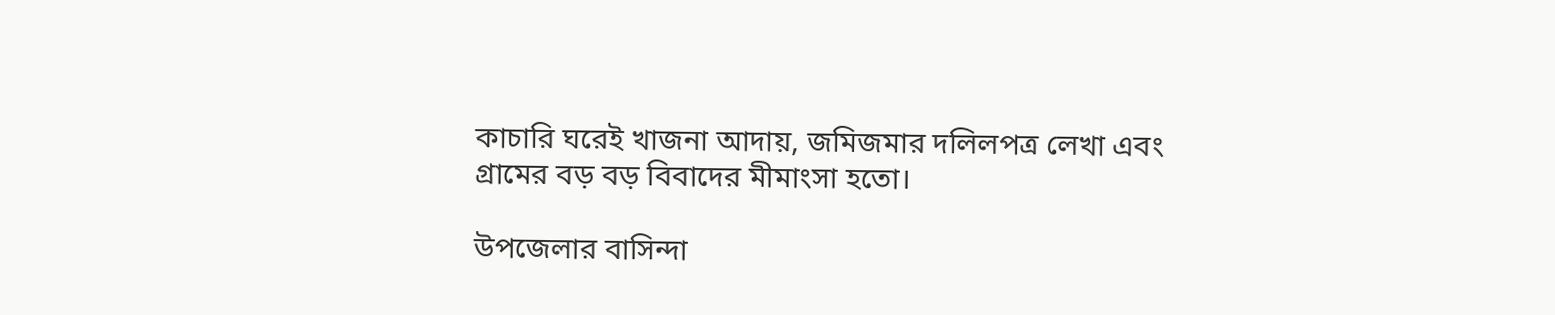কাচারি ঘরেই খাজনা আদায়, জমিজমার দলিলপত্র লেখা এবং গ্রামের বড় বড় বিবাদের মীমাংসা হতো।

উপজেলার বাসিন্দা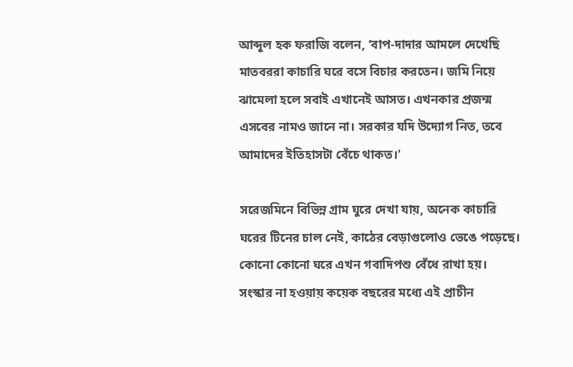আব্দুল হক ফরাজি বলেন, ‘বাপ-দাদার আমলে দেখেছি মাতবররা কাচারি ঘরে বসে বিচার করতেন। জমি নিয়ে ঝামেলা হলে সবাই এখানেই আসত। এখনকার প্রজন্ম এসবের নামও জানে না। সরকার যদি উদ্যোগ নিত, তবে আমাদের ইতিহাসটা বেঁচে থাকত।’

সরেজমিনে বিভিন্ন গ্রাম ঘুরে দেখা যায়, অনেক কাচারি ঘরের টিনের চাল নেই, কাঠের বেড়াগুলোও ভেঙে পড়েছে। কোনো কোনো ঘরে এখন গবাদিপশু বেঁধে রাখা হয়। সংস্কার না হওয়ায় কয়েক বছরের মধ্যে এই প্রাচীন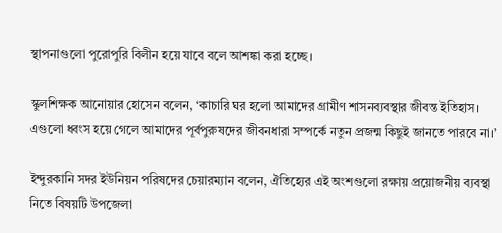স্থাপনাগুলো পুরোপুরি বিলীন হয়ে যাবে বলে আশঙ্কা করা হচ্ছে।

স্কুলশিক্ষক আনোয়ার হোসেন বলেন, ‘কাচারি ঘর হলো আমাদের গ্রামীণ শাসনব্যবস্থার জীবন্ত ইতিহাস। এগুলো ধ্বংস হয়ে গেলে আমাদের পূর্বপুরুষদের জীবনধারা সম্পর্কে নতুন প্রজন্ম কিছুই জানতে পারবে না।’

ইন্দুরকানি সদর ইউনিয়ন পরিষদের চেয়ারম্যান বলেন, ঐতিহ্যের এই অংশগুলো রক্ষায় প্রয়োজনীয় ব্যবস্থা নিতে বিষয়টি উপজেলা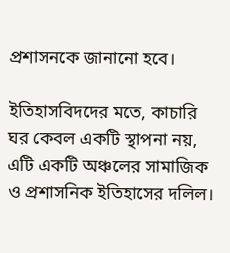প্রশাসনকে জানানো হবে।

ইতিহাসবিদদের মতে, কাচারি ঘর কেবল একটি স্থাপনা নয়, এটি একটি অঞ্চলের সামাজিক ও প্রশাসনিক ইতিহাসের দলিল।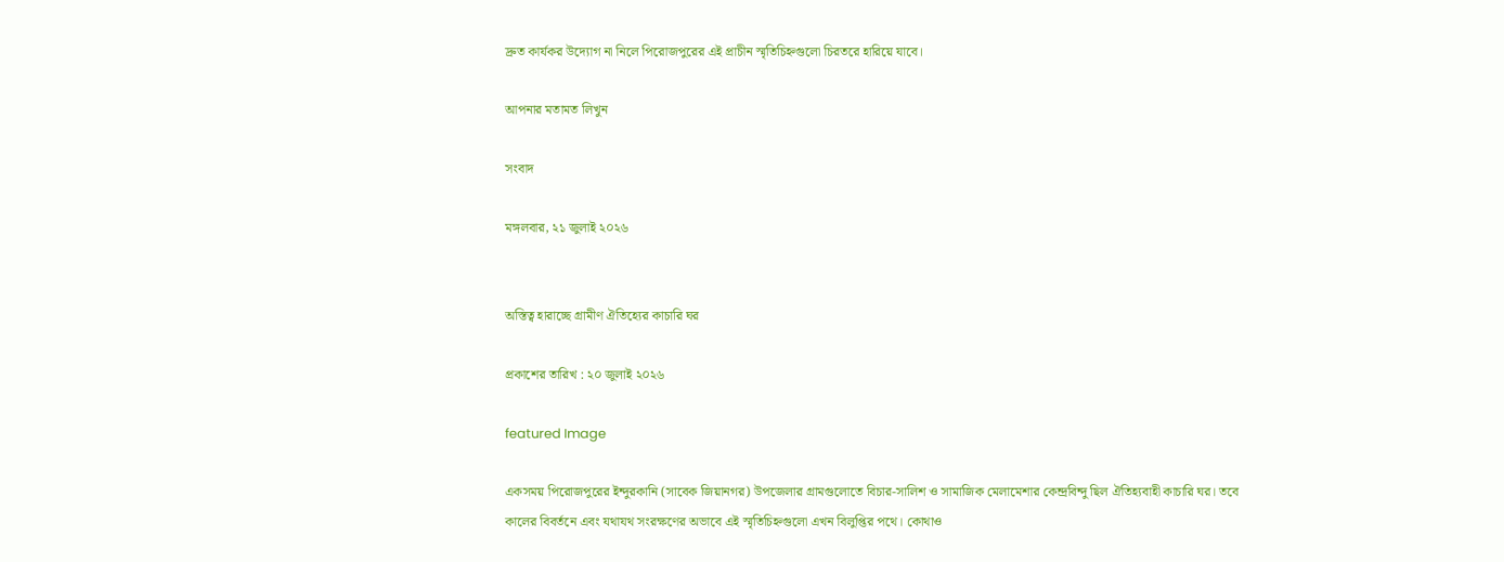দ্রুত কার্যকর উদ্যোগ না নিলে পিরোজপুরের এই প্রাচীন স্মৃতিচিহ্নগুলো চিরতরে হারিয়ে যাবে।

আপনার মতামত লিখুন

সংবাদ

মঙ্গলবার, ২১ জুলাই ২০২৬


অস্তিত্ব হারাচ্ছে গ্রামীণ ঐতিহ্যের কাচারি ঘর

প্রকাশের তারিখ : ২০ জুলাই ২০২৬

featured Image

একসময় পিরোজপুরের ইন্দুরকানি (সাবেক জিয়ানগর) উপজেলার গ্রামগুলোতে বিচার-সালিশ ও সামাজিক মেলামেশার কেন্দ্রবিন্দু ছিল ঐতিহ্যবাহী কাচারি ঘর। তবে কালের বিবর্তনে এবং যথাযথ সংরক্ষণের অভাবে এই স্মৃতিচিহ্নগুলো এখন বিলুপ্তির পথে। কোথাও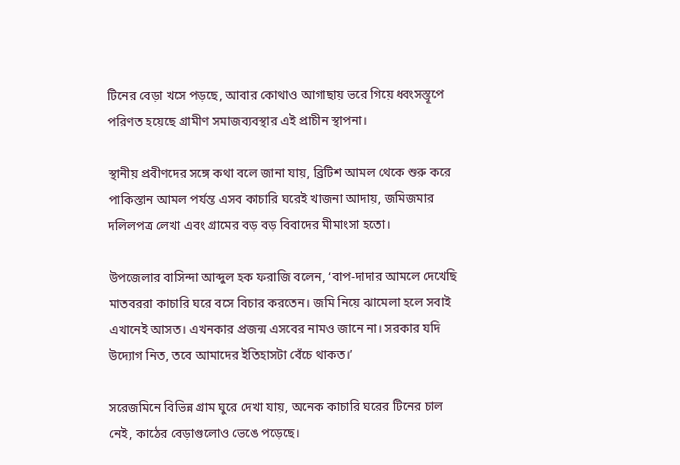টিনের বেড়া খসে পড়ছে, আবার কোথাও আগাছায় ভরে গিয়ে ধ্বংসস্তূপে পরিণত হয়েছে গ্রামীণ সমাজব্যবস্থার এই প্রাচীন স্থাপনা।

স্থানীয় প্রবীণদের সঙ্গে কথা বলে জানা যায়, ব্রিটিশ আমল থেকে শুরু করে পাকিস্তান আমল পর্যন্ত এসব কাচারি ঘরেই খাজনা আদায়, জমিজমার দলিলপত্র লেখা এবং গ্রামের বড় বড় বিবাদের মীমাংসা হতো।

উপজেলার বাসিন্দা আব্দুল হক ফরাজি বলেন, ‘বাপ-দাদার আমলে দেখেছি মাতবররা কাচারি ঘরে বসে বিচার করতেন। জমি নিয়ে ঝামেলা হলে সবাই এখানেই আসত। এখনকার প্রজন্ম এসবের নামও জানে না। সরকার যদি উদ্যোগ নিত, তবে আমাদের ইতিহাসটা বেঁচে থাকত।’

সরেজমিনে বিভিন্ন গ্রাম ঘুরে দেখা যায়, অনেক কাচারি ঘরের টিনের চাল নেই, কাঠের বেড়াগুলোও ভেঙে পড়েছে।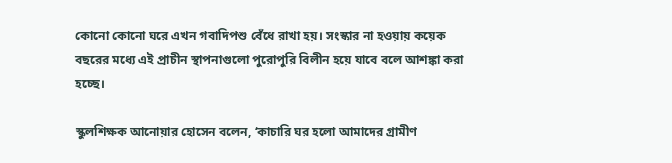কোনো কোনো ঘরে এখন গবাদিপশু বেঁধে রাখা হয়। সংস্কার না হওয়ায় কয়েক বছরের মধ্যে এই প্রাচীন স্থাপনাগুলো পুরোপুরি বিলীন হয়ে যাবে বলে আশঙ্কা করা হচ্ছে।

স্কুলশিক্ষক আনোয়ার হোসেন বলেন, ‘কাচারি ঘর হলো আমাদের গ্রামীণ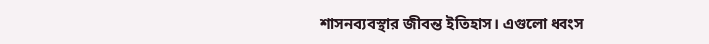শাসনব্যবস্থার জীবন্ত ইতিহাস। এগুলো ধ্বংস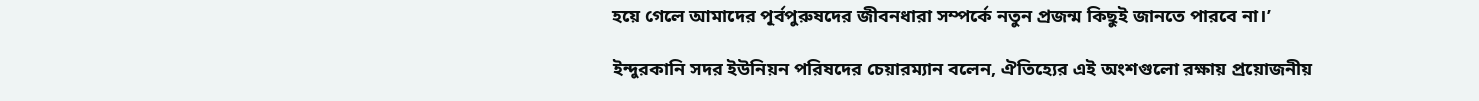হয়ে গেলে আমাদের পূর্বপুরুষদের জীবনধারা সম্পর্কে নতুন প্রজন্ম কিছুই জানতে পারবে না।’

ইন্দুরকানি সদর ইউনিয়ন পরিষদের চেয়ারম্যান বলেন, ঐতিহ্যের এই অংশগুলো রক্ষায় প্রয়োজনীয়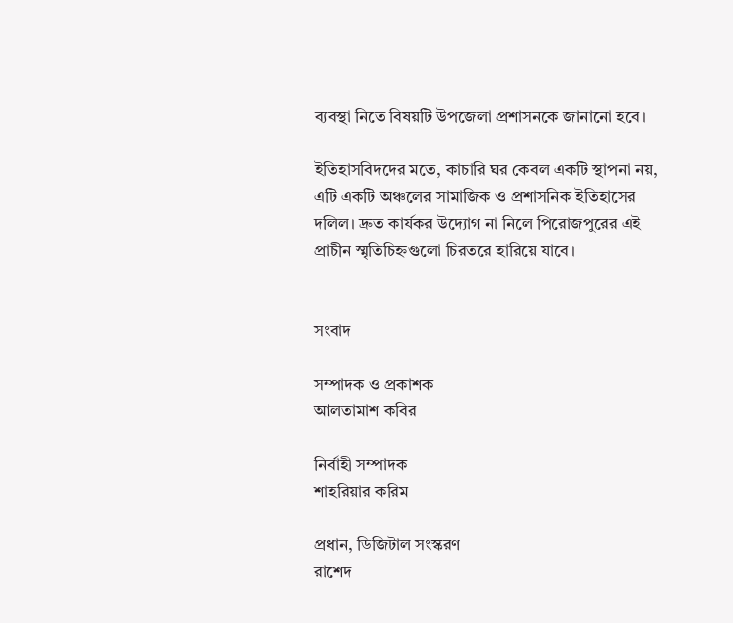ব্যবস্থা নিতে বিষয়টি উপজেলা প্রশাসনকে জানানো হবে।

ইতিহাসবিদদের মতে, কাচারি ঘর কেবল একটি স্থাপনা নয়, এটি একটি অঞ্চলের সামাজিক ও প্রশাসনিক ইতিহাসের দলিল। দ্রুত কার্যকর উদ্যোগ না নিলে পিরোজপুরের এই প্রাচীন স্মৃতিচিহ্নগুলো চিরতরে হারিয়ে যাবে।


সংবাদ

সম্পাদক ও প্রকাশক
আলতামাশ কবির

নির্বাহী সম্পাদক
শাহরিয়ার করিম

প্রধান, ডিজিটাল সংস্করণ
রাশেদ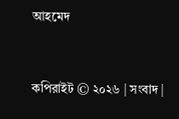আহমেদ


কপিরাইট © ২০২৬ | সংবাদ |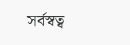সর্বস্বত্ব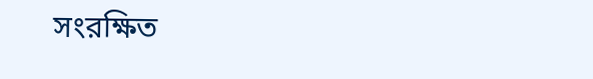সংরক্ষিত